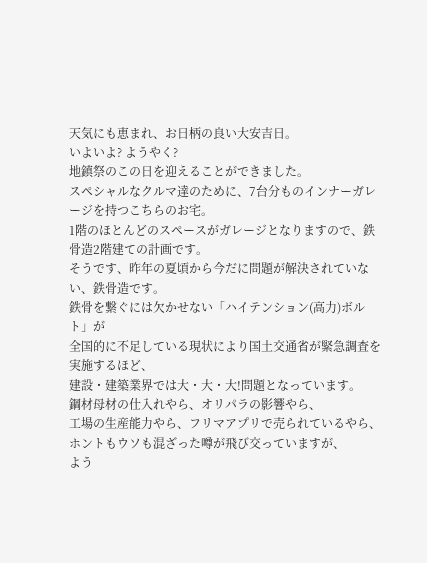天気にも恵まれ、お日柄の良い大安吉日。
いよいよ? ようやく?
地鎮祭のこの日を迎えることができました。
スペシャルなクルマ達のために、7台分ものインナーガレージを持つこちらのお宅。
1階のほとんどのスペースがガレージとなりますので、鉄骨造2階建ての計画です。
そうです、昨年の夏頃から今だに問題が解決されていない、鉄骨造です。
鉄骨を繋ぐには欠かせない「ハイテンション(高力)ボルト」が
全国的に不足している現状により国土交通省が緊急調査を実施するほど、
建設・建築業界では大・大・大!問題となっています。
鋼材母材の仕入れやら、オリパラの影響やら、
工場の生産能力やら、フリマアプリで売られているやら、
ホントもウソも混ざった噂が飛び交っていますが、
よう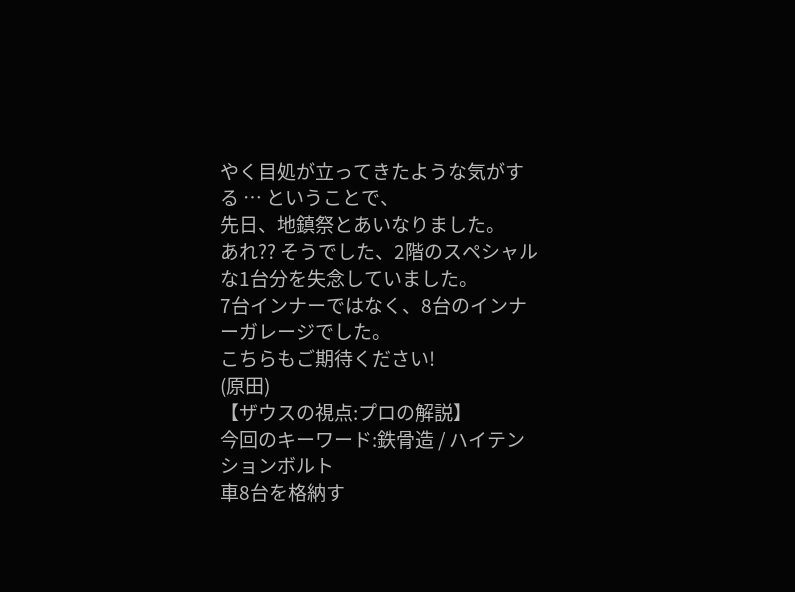やく目処が立ってきたような気がする … ということで、
先日、地鎮祭とあいなりました。
あれ?? そうでした、2階のスペシャルな1台分を失念していました。
7台インナーではなく、8台のインナーガレージでした。
こちらもご期待ください!
(原田)
【ザウスの視点:プロの解説】
今回のキーワード:鉄骨造 / ハイテンションボルト
車8台を格納す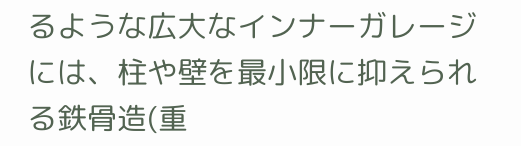るような広大なインナーガレージには、柱や壁を最小限に抑えられる鉄骨造(重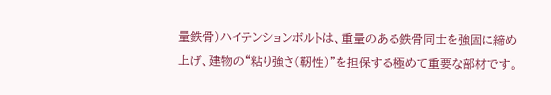量鉄骨)ハイテンションボルトは、重量のある鉄骨同士を強固に締め上げ、建物の“粘り強さ(靭性)”を担保する極めて重要な部材です。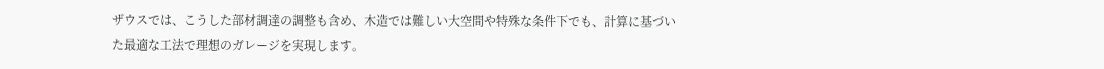ザウスでは、こうした部材調達の調整も含め、木造では難しい大空間や特殊な条件下でも、計算に基づいた最適な工法で理想のガレージを実現します。